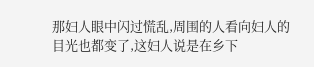那妇人眼中闪过慌乱,周围的人看向妇人的目光也都变了,这妇人说是在乡下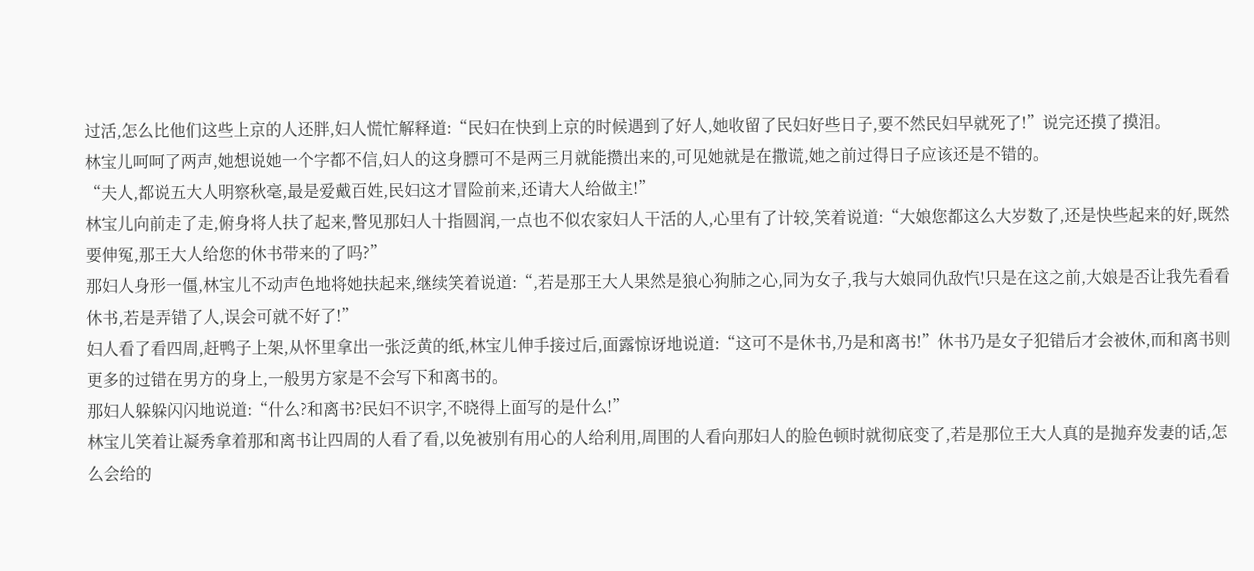过活,怎么比他们这些上京的人还胖,妇人慌忙解释道:“民妇在快到上京的时候遇到了好人,她收留了民妇好些日子,要不然民妇早就死了!”说完还摸了摸泪。
林宝儿呵呵了两声,她想说她一个字都不信,妇人的这身膘可不是两三月就能攒出来的,可见她就是在撒谎,她之前过得日子应该还是不错的。
“夫人,都说五大人明察秋毫,最是爱戴百姓,民妇这才冒险前来,还请大人给做主!”
林宝儿向前走了走,俯身将人扶了起来,瞥见那妇人十指圆润,一点也不似农家妇人干活的人,心里有了计较,笑着说道:“大娘您都这么大岁数了,还是快些起来的好,既然要伸冤,那王大人给您的休书带来的了吗?”
那妇人身形一僵,林宝儿不动声色地将她扶起来,继续笑着说道:“,若是那王大人果然是狼心狗肺之心,同为女子,我与大娘同仇敌忾!只是在这之前,大娘是否让我先看看休书,若是弄错了人,误会可就不好了!”
妇人看了看四周,赶鸭子上架,从怀里拿出一张泛黄的纸,林宝儿伸手接过后,面露惊讶地说道:“这可不是休书,乃是和离书!”休书乃是女子犯错后才会被休,而和离书则更多的过错在男方的身上,一般男方家是不会写下和离书的。
那妇人躲躲闪闪地说道:“什么?和离书?民妇不识字,不晓得上面写的是什么!”
林宝儿笑着让凝秀拿着那和离书让四周的人看了看,以免被别有用心的人给利用,周围的人看向那妇人的脸色顿时就彻底变了,若是那位王大人真的是抛弃发妻的话,怎么会给的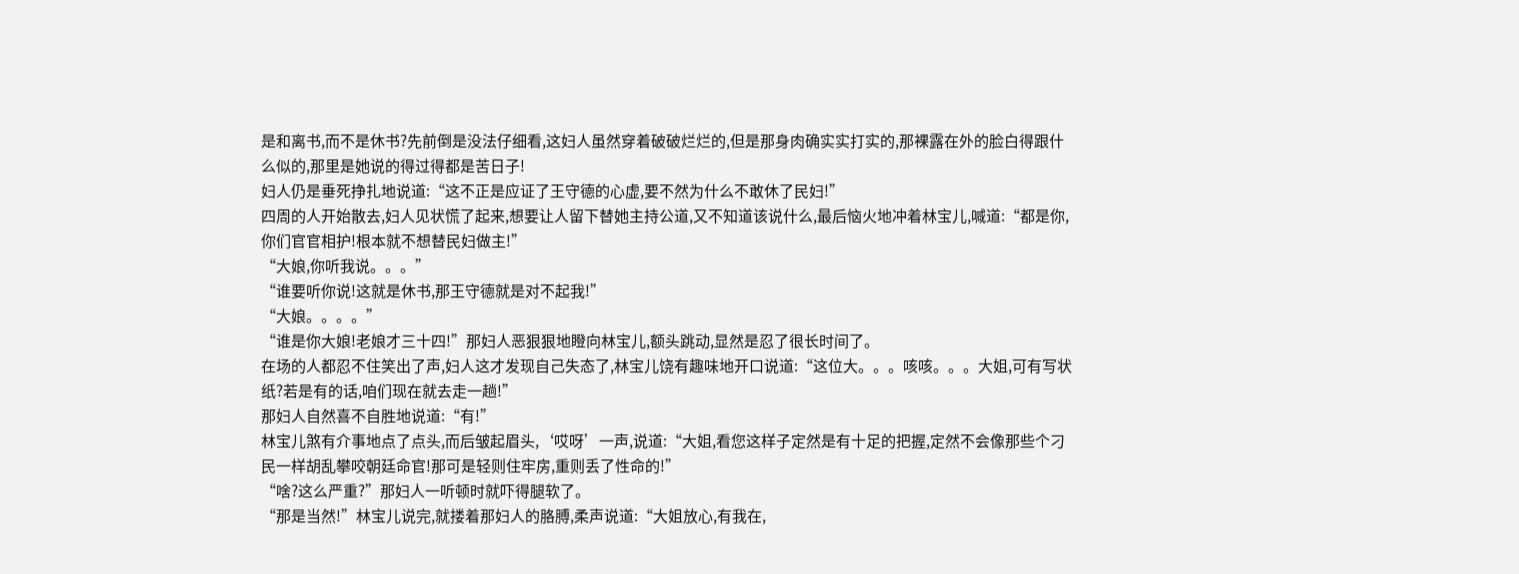是和离书,而不是休书?先前倒是没法仔细看,这妇人虽然穿着破破烂烂的,但是那身肉确实实打实的,那裸露在外的脸白得跟什么似的,那里是她说的得过得都是苦日子!
妇人仍是垂死挣扎地说道:“这不正是应证了王守德的心虚,要不然为什么不敢休了民妇!”
四周的人开始散去,妇人见状慌了起来,想要让人留下替她主持公道,又不知道该说什么,最后恼火地冲着林宝儿,喊道:“都是你,你们官官相护!根本就不想替民妇做主!”
“大娘,你听我说。。。”
“谁要听你说!这就是休书,那王守德就是对不起我!”
“大娘。。。。”
“谁是你大娘!老娘才三十四!”那妇人恶狠狠地瞪向林宝儿,额头跳动,显然是忍了很长时间了。
在场的人都忍不住笑出了声,妇人这才发现自己失态了,林宝儿饶有趣味地开口说道:“这位大。。。咳咳。。。大姐,可有写状纸?若是有的话,咱们现在就去走一趟!”
那妇人自然喜不自胜地说道:“有!”
林宝儿煞有介事地点了点头,而后皱起眉头,‘哎呀’一声,说道:“大姐,看您这样子定然是有十足的把握,定然不会像那些个刁民一样胡乱攀咬朝廷命官!那可是轻则住牢房,重则丢了性命的!”
“啥?这么严重?”那妇人一听顿时就吓得腿软了。
“那是当然!”林宝儿说完,就搂着那妇人的胳膊,柔声说道:“大姐放心,有我在,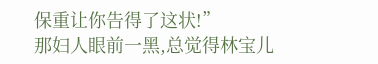保重让你告得了这状!”
那妇人眼前一黑,总觉得林宝儿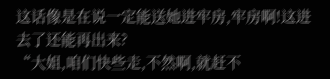这话像是在说一定能送她进牢房,牢房啊!这进去了还能再出来?
“大姐,咱们快些走,不然啊,就赶不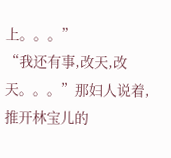上。。。”
“我还有事,改天,改天。。。”那妇人说着,推开林宝儿的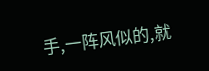手,一阵风似的,就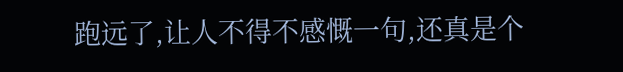跑远了,让人不得不感慨一句,还真是个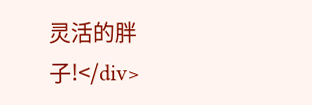灵活的胖子!</div>